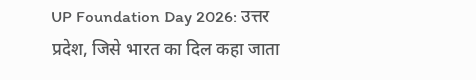UP Foundation Day 2026: उत्तर प्रदेश, जिसे भारत का दिल कहा जाता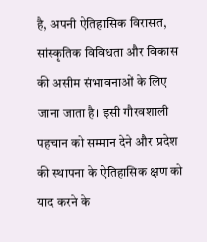है, अपनी ऐतिहासिक विरासत, सांस्कृतिक विविधता और विकास की असीम संभावनाओं के लिए जाना जाता है। इसी गौरवशाली पहचान को सम्मान देने और प्रदेश की स्थापना के ऐतिहासिक क्षण को याद करने के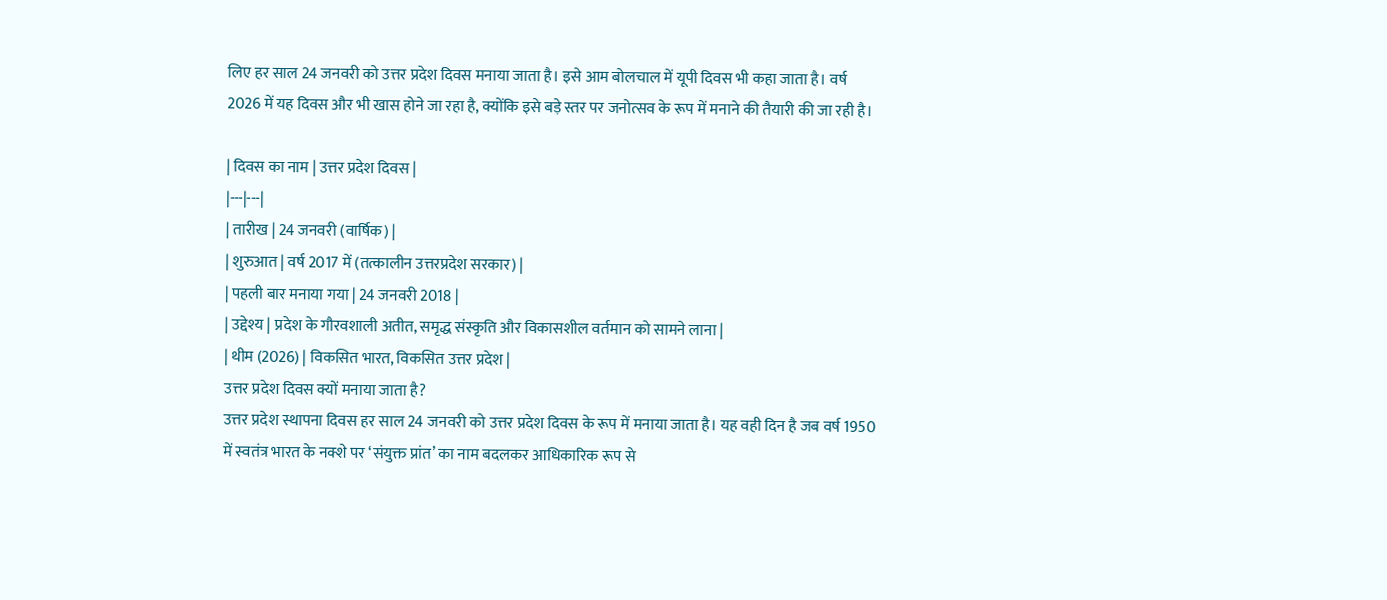लिए हर साल 24 जनवरी को उत्तर प्रदेश दिवस मनाया जाता है। इसे आम बोलचाल में यूपी दिवस भी कहा जाता है। वर्ष 2026 में यह दिवस और भी खास होने जा रहा है, क्योंकि इसे बड़े स्तर पर जनोत्सव के रूप में मनाने की तैयारी की जा रही है।

| दिवस का नाम | उत्तर प्रदेश दिवस |
|---|---|
| तारीख | 24 जनवरी (वार्षिक) |
| शुरुआत | वर्ष 2017 में (तत्कालीन उत्तरप्रदेश सरकार) |
| पहली बार मनाया गया | 24 जनवरी 2018 |
| उद्देश्य | प्रदेश के गौरवशाली अतीत, समृद्ध संस्कृति और विकासशील वर्तमान को सामने लाना |
| थीम (2026) | विकसित भारत, विकसित उत्तर प्रदेश |
उत्तर प्रदेश दिवस क्यों मनाया जाता है?
उत्तर प्रदेश स्थापना दिवस हर साल 24 जनवरी को उत्तर प्रदेश दिवस के रूप में मनाया जाता है। यह वही दिन है जब वर्ष 1950 में स्वतंत्र भारत के नक्शे पर ‘संयुक्त प्रांत’ का नाम बदलकर आधिकारिक रूप से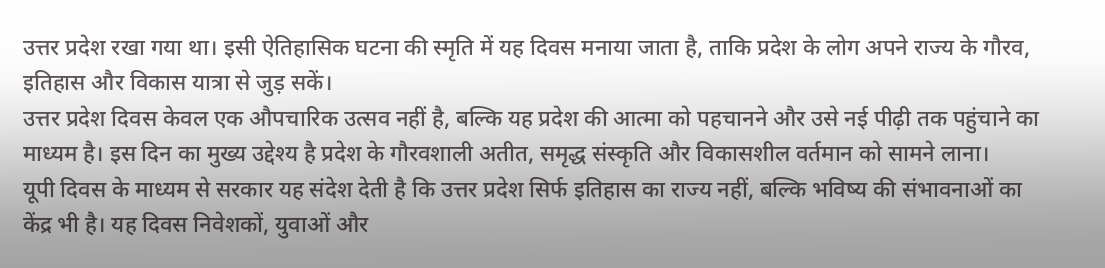उत्तर प्रदेश रखा गया था। इसी ऐतिहासिक घटना की स्मृति में यह दिवस मनाया जाता है, ताकि प्रदेश के लोग अपने राज्य के गौरव, इतिहास और विकास यात्रा से जुड़ सकें।
उत्तर प्रदेश दिवस केवल एक औपचारिक उत्सव नहीं है, बल्कि यह प्रदेश की आत्मा को पहचानने और उसे नई पीढ़ी तक पहुंचाने का माध्यम है। इस दिन का मुख्य उद्देश्य है प्रदेश के गौरवशाली अतीत, समृद्ध संस्कृति और विकासशील वर्तमान को सामने लाना।
यूपी दिवस के माध्यम से सरकार यह संदेश देती है कि उत्तर प्रदेश सिर्फ इतिहास का राज्य नहीं, बल्कि भविष्य की संभावनाओं का केंद्र भी है। यह दिवस निवेशकों, युवाओं और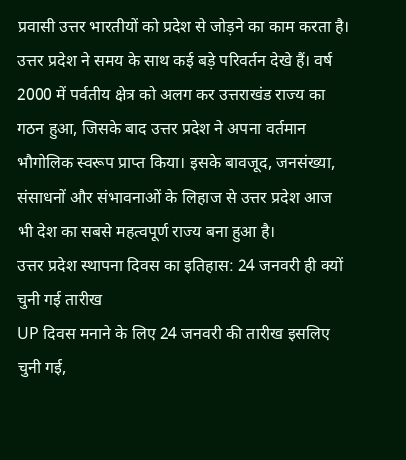प्रवासी उत्तर भारतीयों को प्रदेश से जोड़ने का काम करता है।
उत्तर प्रदेश ने समय के साथ कई बड़े परिवर्तन देखे हैं। वर्ष 2000 में पर्वतीय क्षेत्र को अलग कर उत्तराखंड राज्य का गठन हुआ, जिसके बाद उत्तर प्रदेश ने अपना वर्तमान भौगोलिक स्वरूप प्राप्त किया। इसके बावजूद, जनसंख्या, संसाधनों और संभावनाओं के लिहाज से उत्तर प्रदेश आज भी देश का सबसे महत्वपूर्ण राज्य बना हुआ है।
उत्तर प्रदेश स्थापना दिवस का इतिहास: 24 जनवरी ही क्यों चुनी गई तारीख
UP दिवस मनाने के लिए 24 जनवरी की तारीख इसलिए चुनी गई,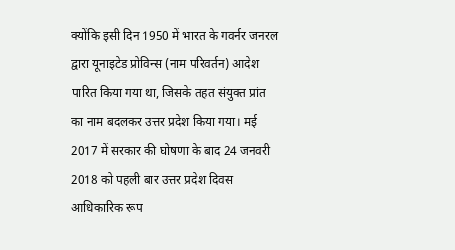क्योंकि इसी दिन 1950 में भारत के गवर्नर जनरल द्वारा यूनाइटेड प्रोविन्स (नाम परिवर्तन) आदेश पारित किया गया था, जिसके तहत संयुक्त प्रांत का नाम बदलकर उत्तर प्रदेश किया गया। मई 2017 में सरकार की घोषणा के बाद 24 जनवरी 2018 को पहली बार उत्तर प्रदेश दिवस आधिकारिक रूप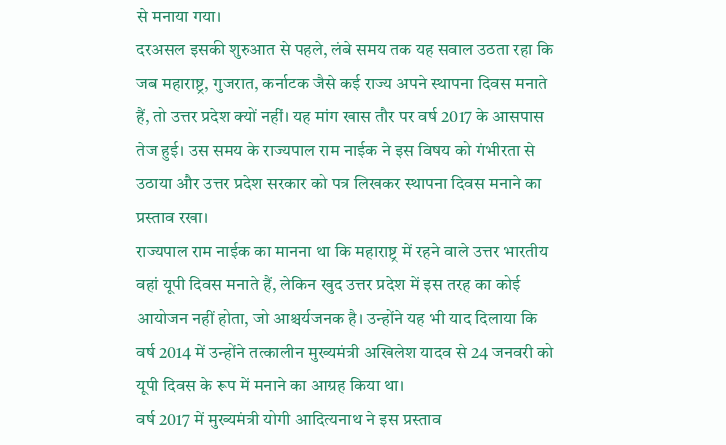से मनाया गया।
दरअसल इसकी शुरुआत से पहले, लंबे समय तक यह सवाल उठता रहा कि जब महाराष्ट्र, गुजरात, कर्नाटक जैसे कई राज्य अपने स्थापना दिवस मनाते हैं, तो उत्तर प्रदेश क्यों नहीं। यह मांग खास तौर पर वर्ष 2017 के आसपास तेज हुई। उस समय के राज्यपाल राम नाईक ने इस विषय को गंभीरता से उठाया और उत्तर प्रदेश सरकार को पत्र लिखकर स्थापना दिवस मनाने का प्रस्ताव रखा।
राज्यपाल राम नाईक का मानना था कि महाराष्ट्र में रहने वाले उत्तर भारतीय वहां यूपी दिवस मनाते हैं, लेकिन खुद उत्तर प्रदेश में इस तरह का कोई आयोजन नहीं होता, जो आश्चर्यजनक है। उन्होंने यह भी याद दिलाया कि वर्ष 2014 में उन्होंने तत्कालीन मुख्यमंत्री अखिलेश यादव से 24 जनवरी को यूपी दिवस के रूप में मनाने का आग्रह किया था।
वर्ष 2017 में मुख्यमंत्री योगी आदित्यनाथ ने इस प्रस्ताव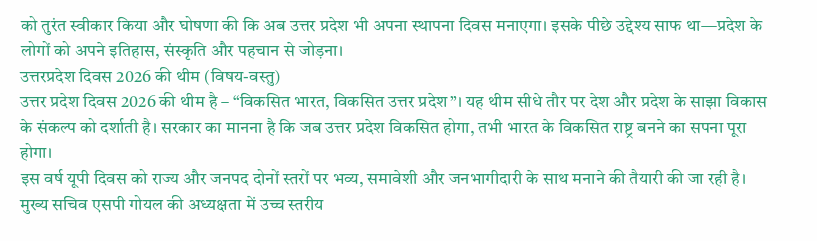को तुरंत स्वीकार किया और घोषणा की कि अब उत्तर प्रदेश भी अपना स्थापना दिवस मनाएगा। इसके पीछे उद्देश्य साफ था—प्रदेश के लोगों को अपने इतिहास, संस्कृति और पहचान से जोड़ना।
उत्तरप्रदेश दिवस 2026 की थीम (विषय-वस्तु)
उत्तर प्रदेश दिवस 2026 की थीम है – “विकसित भारत, विकसित उत्तर प्रदेश”। यह थीम सीधे तौर पर देश और प्रदेश के साझा विकास के संकल्प को दर्शाती है। सरकार का मानना है कि जब उत्तर प्रदेश विकसित होगा, तभी भारत के विकसित राष्ट्र बनने का सपना पूरा होगा।
इस वर्ष यूपी दिवस को राज्य और जनपद दोनों स्तरों पर भव्य, समावेशी और जनभागीदारी के साथ मनाने की तैयारी की जा रही है। मुख्य सचिव एसपी गोयल की अध्यक्षता में उच्च स्तरीय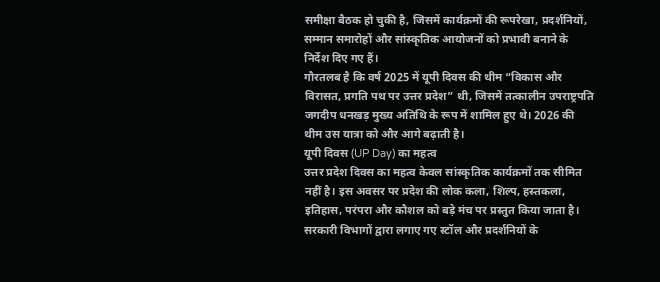समीक्षा बैठक हो चुकी है, जिसमें कार्यक्रमों की रूपरेखा, प्रदर्शनियों, सम्मान समारोहों और सांस्कृतिक आयोजनों को प्रभावी बनाने के निर्देश दिए गए हैं।
गौरतलब है कि वर्ष 2025 में यूपी दिवस की थीम “विकास और विरासत, प्रगति पथ पर उत्तर प्रदेश” थी, जिसमें तत्कालीन उपराष्ट्रपति जगदीप धनखड़ मुख्य अतिथि के रूप में शामिल हुए थे। 2026 की थीम उस यात्रा को और आगे बढ़ाती है।
यूपी दिवस (UP Day) का महत्व
उत्तर प्रदेश दिवस का महत्व केवल सांस्कृतिक कार्यक्रमों तक सीमित नहीं है। इस अवसर पर प्रदेश की लोक कला, शिल्प, हस्तकला, इतिहास, परंपरा और कौशल को बड़े मंच पर प्रस्तुत किया जाता है।
सरकारी विभागों द्वारा लगाए गए स्टॉल और प्रदर्शनियों के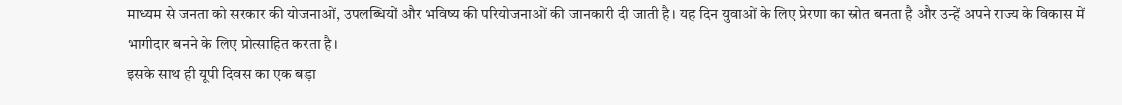माध्यम से जनता को सरकार की योजनाओं, उपलब्धियों और भविष्य की परियोजनाओं की जानकारी दी जाती है। यह दिन युवाओं के लिए प्रेरणा का स्रोत बनता है और उन्हें अपने राज्य के विकास में भागीदार बनने के लिए प्रोत्साहित करता है।
इसके साथ ही यूपी दिवस का एक बड़ा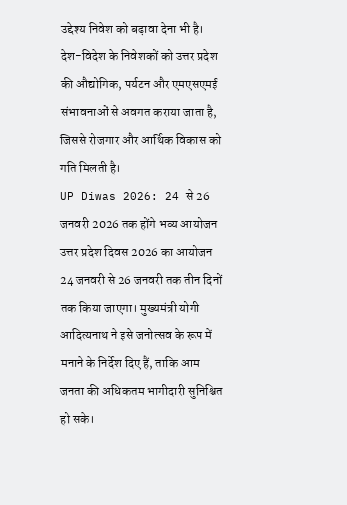उद्देश्य निवेश को बढ़ावा देना भी है। देश-विदेश के निवेशकों को उत्तर प्रदेश की औद्योगिक, पर्यटन और एमएसएमई संभावनाओं से अवगत कराया जाता है, जिससे रोजगार और आर्थिक विकास को गति मिलती है।
UP Diwas 2026: 24 से 26 जनवरी 2026 तक होंगे भव्य आयोजन
उत्तर प्रदेश दिवस 2026 का आयोजन 24 जनवरी से 26 जनवरी तक तीन दिनों तक किया जाएगा। मुख्यमंत्री योगी आदित्यनाथ ने इसे जनोत्सव के रूप में मनाने के निर्देश दिए हैं, ताकि आम जनता की अधिकतम भागीदारी सुनिश्चित हो सके।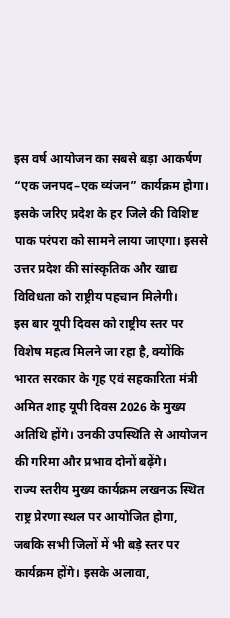इस वर्ष आयोजन का सबसे बड़ा आकर्षण “एक जनपद–एक व्यंजन” कार्यक्रम होगा। इसके जरिए प्रदेश के हर जिले की विशिष्ट पाक परंपरा को सामने लाया जाएगा। इससे उत्तर प्रदेश की सांस्कृतिक और खाद्य विविधता को राष्ट्रीय पहचान मिलेगी।
इस बार यूपी दिवस को राष्ट्रीय स्तर पर विशेष महत्व मिलने जा रहा है, क्योंकि भारत सरकार के गृह एवं सहकारिता मंत्री अमित शाह यूपी दिवस 2026 के मुख्य अतिथि होंगे। उनकी उपस्थिति से आयोजन की गरिमा और प्रभाव दोनों बढ़ेंगे।
राज्य स्तरीय मुख्य कार्यक्रम लखनऊ स्थित राष्ट्र प्रेरणा स्थल पर आयोजित होगा, जबकि सभी जिलों में भी बड़े स्तर पर कार्यक्रम होंगे। इसके अलावा,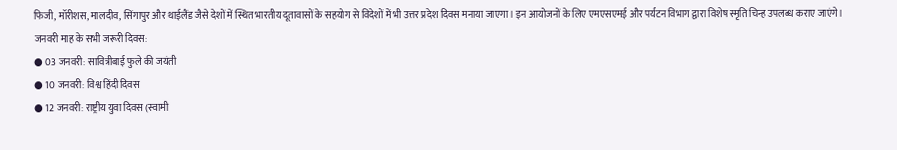फिजी, मॉरीशस, मालदीव, सिंगापुर और थाईलैंड जैसे देशों में स्थित भारतीय दूतावासों के सहयोग से विदेशों में भी उत्तर प्रदेश दिवस मनाया जाएगा। इन आयोजनों के लिए एमएसएमई और पर्यटन विभाग द्वारा विशेष स्मृति चिन्ह उपलब्ध कराए जाएंगे।
जनवरी माह के सभी जरूरी दिवस:
● 03 जनवरी: सावित्रीबाई फुले की जयंती
● 10 जनवरी: विश्व हिंदी दिवस
● 12 जनवरी: राष्ट्रीय युवा दिवस (स्वामी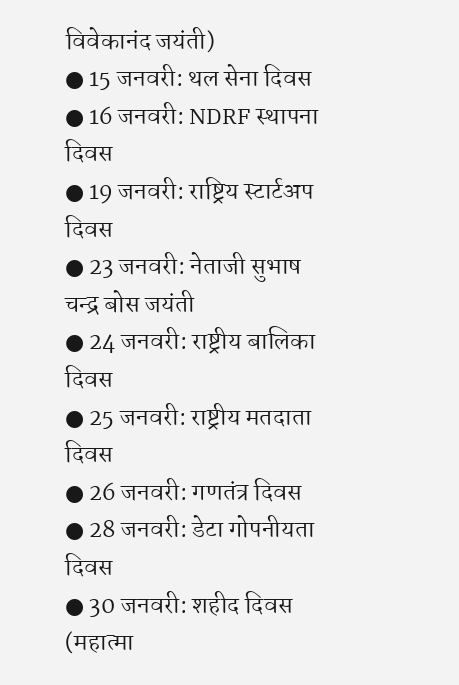विवेकानंद जयंती)
● 15 जनवरी: थल सेना दिवस
● 16 जनवरी: NDRF स्थापना दिवस
● 19 जनवरी: राष्ट्रिय स्टार्टअप दिवस
● 23 जनवरी: नेताजी सुभाष चन्द्र बोस जयंती
● 24 जनवरी: राष्ट्रीय बालिका दिवस
● 25 जनवरी: राष्ट्रीय मतदाता दिवस
● 26 जनवरी: गणतंत्र दिवस
● 28 जनवरी: डेटा गोपनीयता दिवस
● 30 जनवरी: शहीद दिवस (महात्मा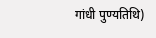गांधी पुण्यतिथि)